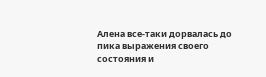Алена все-таки дорвалась до пика выражения своего состояния и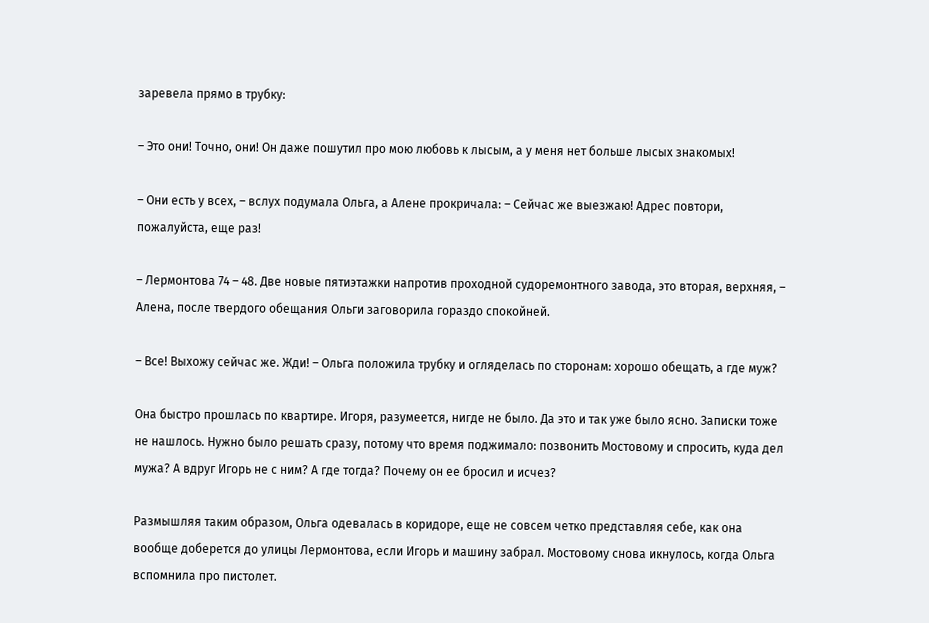заревела прямо в трубку:

– Это они! Точно, они! Он даже пошутил про мою любовь к лысым, а у меня нет больше лысых знакомых!

– Они есть у всех, – вслух подумала Ольга, а Алене прокричала: – Сейчас же выезжаю! Адрес повтори, пожалуйста, еще раз!

– Лермонтова 74 – 48. Две новые пятиэтажки напротив проходной судоремонтного завода, это вторая, верхняя, – Алена, после твердого обещания Ольги заговорила гораздо спокойней.

– Все! Выхожу сейчас же. Жди! – Ольга положила трубку и огляделась по сторонам: хорошо обещать, а где муж?

Она быстро прошлась по квартире. Игоря, разумеется, нигде не было. Да это и так уже было ясно. Записки тоже не нашлось. Нужно было решать сразу, потому что время поджимало: позвонить Мостовому и спросить, куда дел мужа? А вдруг Игорь не с ним? А где тогда? Почему он ее бросил и исчез?

Размышляя таким образом, Ольга одевалась в коридоре, еще не совсем четко представляя себе, как она вообще доберется до улицы Лермонтова, если Игорь и машину забрал. Мостовому снова икнулось, когда Ольга вспомнила про пистолет.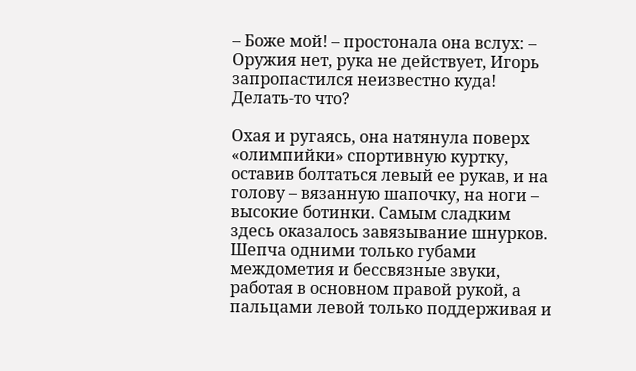– Боже мой! – простонала она вслух: – Оружия нет, рука не действует, Игорь запропастился неизвестно куда! Делать-то что?

Охая и ругаясь, она натянула поверх «олимпийки» спортивную куртку, оставив болтаться левый ее рукав, и на голову – вязанную шапочку, на ноги – высокие ботинки. Самым сладким здесь оказалось завязывание шнурков. Шепча одними только губами междометия и бессвязные звуки, работая в основном правой рукой, а пальцами левой только поддерживая и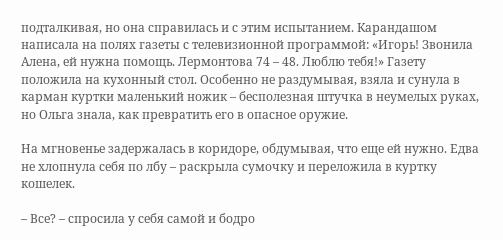подталкивая, но она справилась и с этим испытанием. Карандашом написала на полях газеты с телевизионной программой: «Игорь! Звонила Алена, ей нужна помощь. Лермонтова 74 – 48. Люблю тебя!» Газету положила на кухонный стол. Особенно не раздумывая, взяла и сунула в карман куртки маленький ножик – бесполезная штучка в неумелых руках, но Ольга знала, как превратить его в опасное оружие.

На мгновенье задержалась в коридоре, обдумывая, что еще ей нужно. Едва не хлопнула себя по лбу – раскрыла сумочку и переложила в куртку кошелек.

– Все? – спросила у себя самой и бодро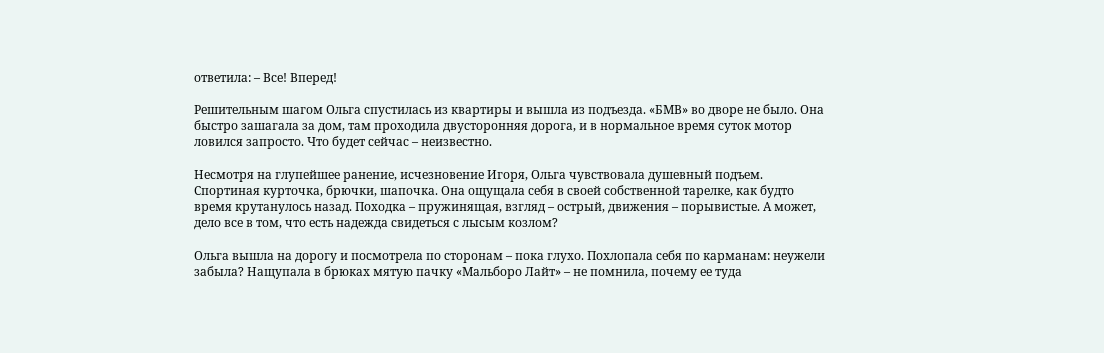ответила: – Все! Вперед!

Решительным шагом Ольга спустилась из квартиры и вышла из подъезда. «БМВ» во дворе не было. Она быстро зашагала за дом, там проходила двусторонняя дорога, и в нормальное время суток мотор ловился запросто. Что будет сейчас – неизвестно.

Несмотря на глупейшее ранение, исчезновение Игоря, Ольга чувствовала душевный подъем. Спортиная курточка, брючки, шапочка. Она ощущала себя в своей собственной тарелке, как будто время крутанулось назад. Походка – пружинящая, взгляд – острый, движения – порывистые. А может, дело все в том, что есть надежда свидеться с лысым козлом?

Ольга вышла на дорогу и посмотрела по сторонам – пока глухо. Похлопала себя по карманам: неужели забыла? Нащупала в брюках мятую пачку «Мальборо Лайт» – не помнила, почему ее туда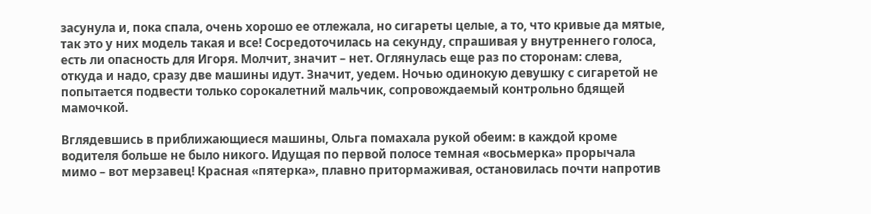засунула и, пока спала, очень хорошо ее отлежала, но сигареты целые, а то, что кривые да мятые, так это у них модель такая и все! Сосредоточилась на секунду, спрашивая у внутреннего голоса, есть ли опасность для Игоря. Молчит, значит – нет. Оглянулась еще раз по сторонам: слева, откуда и надо, сразу две машины идут. Значит, уедем. Ночью одинокую девушку с сигаретой не попытается подвести только сорокалетний мальчик, сопровождаемый контрольно бдящей мамочкой.

Вглядевшись в приближающиеся машины, Ольга помахала рукой обеим: в каждой кроме водителя больше не было никого. Идущая по первой полосе темная «восьмерка» прорычала мимо – вот мерзавец! Красная «пятерка», плавно притормаживая, остановилась почти напротив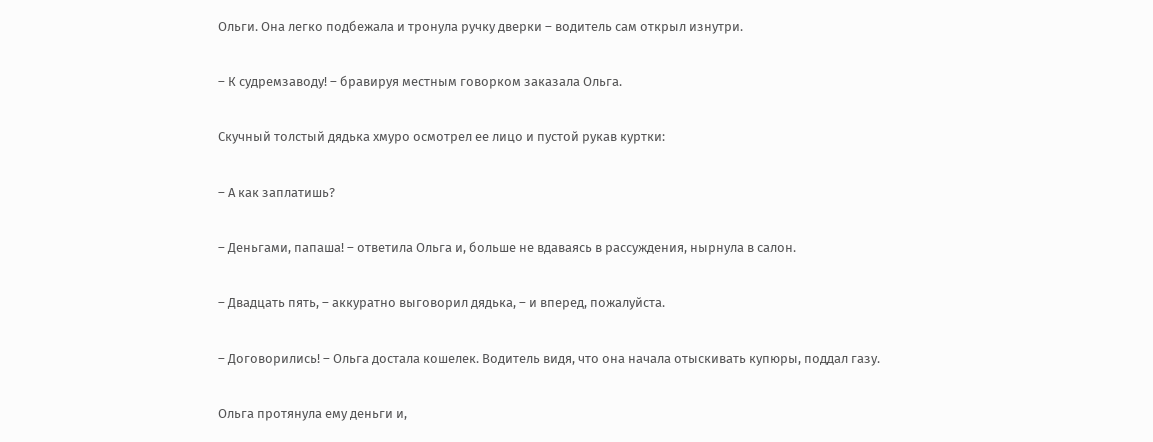Ольги. Она легко подбежала и тронула ручку дверки – водитель сам открыл изнутри.

– К судремзаводу! – бравируя местным говорком заказала Ольга.

Скучный толстый дядька хмуро осмотрел ее лицо и пустой рукав куртки:

– А как заплатишь?

– Деньгами, папаша! – ответила Ольга и, больше не вдаваясь в рассуждения, нырнула в салон.

– Двадцать пять, – аккуратно выговорил дядька, – и вперед, пожалуйста.

– Договорились! – Ольга достала кошелек. Водитель видя, что она начала отыскивать купюры, поддал газу.

Ольга протянула ему деньги и,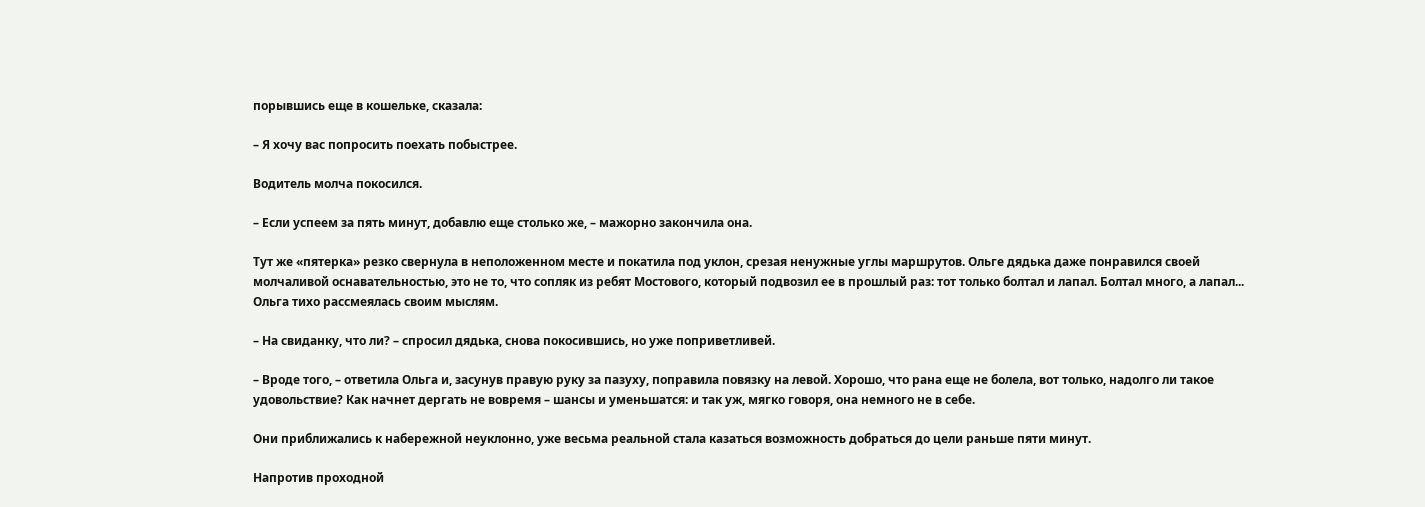порывшись еще в кошельке, сказала:

– Я хочу вас попросить поехать побыстрее.

Водитель молча покосился.

– Если успеем за пять минут, добавлю еще столько же, – мажорно закончила она.

Тут же «пятерка» резко свернула в неположенном месте и покатила под уклон, срезая ненужные углы маршрутов. Ольге дядька даже понравился своей молчаливой оснавательностью, это не то, что сопляк из ребят Мостового, который подвозил ее в прошлый раз: тот только болтал и лапал. Болтал много, а лапал... Ольга тихо рассмеялась своим мыслям.

– На свиданку, что ли? – спросил дядька, снова покосившись, но уже поприветливей.

– Вроде того, – ответила Ольга и, засунув правую руку за пазуху, поправила повязку на левой. Хорошо, что рана еще не болела, вот только, надолго ли такое удовольствие? Как начнет дергать не вовремя – шансы и уменьшатся: и так уж, мягко говоря, она немного не в себе.

Они приближались к набережной неуклонно, уже весьма реальной стала казаться возможность добраться до цели раньше пяти минут.

Напротив проходной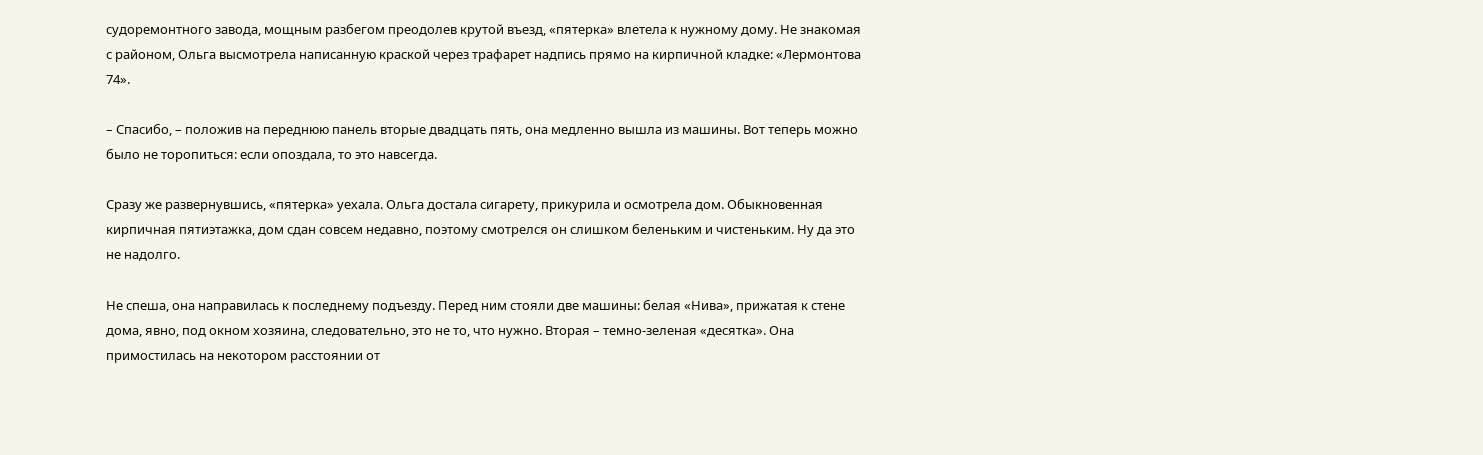судоремонтного завода, мощным разбегом преодолев крутой въезд, «пятерка» влетела к нужному дому. Не знакомая с районом, Ольга высмотрела написанную краской через трафарет надпись прямо на кирпичной кладке: «Лермонтова 74».

– Спасибо, – положив на переднюю панель вторые двадцать пять, она медленно вышла из машины. Вот теперь можно было не торопиться: если опоздала, то это навсегда.

Сразу же развернувшись, «пятерка» уехала. Ольга достала сигарету, прикурила и осмотрела дом. Обыкновенная кирпичная пятиэтажка, дом сдан совсем недавно, поэтому смотрелся он слишком беленьким и чистеньким. Ну да это не надолго.

Не спеша, она направилась к последнему подъезду. Перед ним стояли две машины: белая «Нива», прижатая к стене дома, явно, под окном хозяина, следовательно, это не то, что нужно. Вторая – темно-зеленая «десятка». Она примостилась на некотором расстоянии от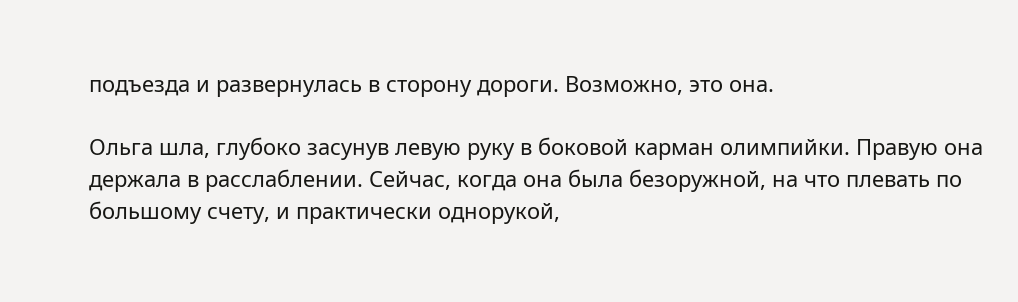подъезда и развернулась в сторону дороги. Возможно, это она.

Ольга шла, глубоко засунув левую руку в боковой карман олимпийки. Правую она держала в расслаблении. Сейчас, когда она была безоружной, на что плевать по большому счету, и практически однорукой,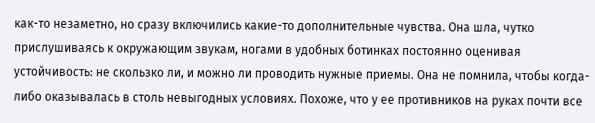как-то незаметно, но сразу включились какие-то дополнительные чувства. Она шла, чутко прислушиваясь к окружающим звукам, ногами в удобных ботинках постоянно оценивая устойчивость: не скользко ли, и можно ли проводить нужные приемы. Она не помнила, чтобы когда-либо оказывалась в столь невыгодных условиях. Похоже, что у ее противников на руках почти все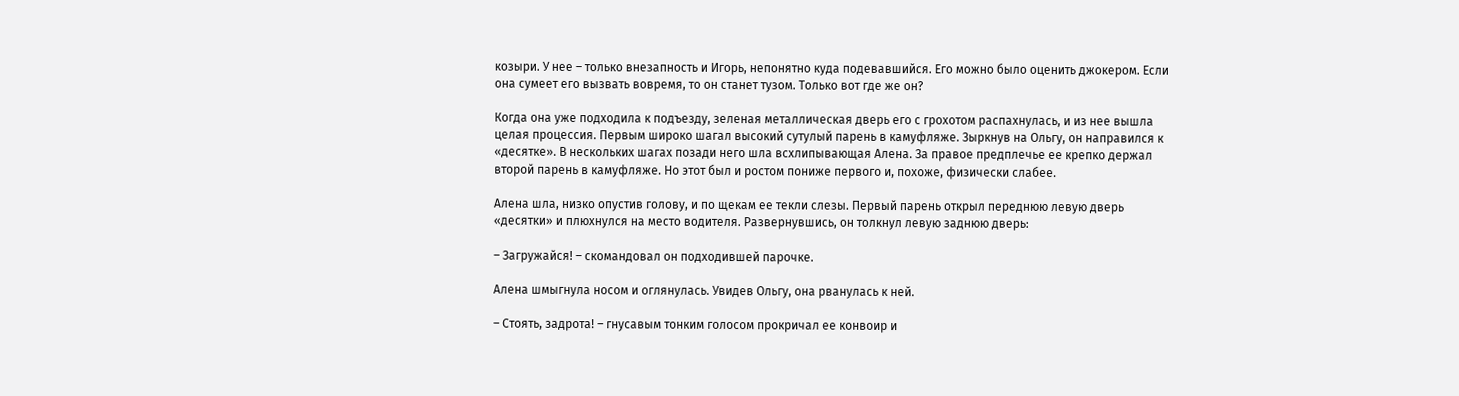козыри. У нее – только внезапность и Игорь, непонятно куда подевавшийся. Его можно было оценить джокером. Если она сумеет его вызвать вовремя, то он станет тузом. Только вот где же он?

Когда она уже подходила к подъезду, зеленая металлическая дверь его с грохотом распахнулась, и из нее вышла целая процессия. Первым широко шагал высокий сутулый парень в камуфляже. Зыркнув на Ольгу, он направился к «десятке». В нескольких шагах позади него шла всхлипывающая Алена. За правое предплечье ее крепко держал второй парень в камуфляже. Но этот был и ростом пониже первого и, похоже, физически слабее.

Алена шла, низко опустив голову, и по щекам ее текли слезы. Первый парень открыл переднюю левую дверь «десятки» и плюхнулся на место водителя. Развернувшись, он толкнул левую заднюю дверь:

– Загружайся! – скомандовал он подходившей парочке.

Алена шмыгнула носом и оглянулась. Увидев Ольгу, она рванулась к ней.

– Стоять, задрота! – гнусавым тонким голосом прокричал ее конвоир и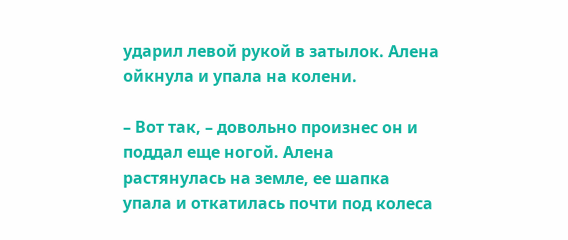ударил левой рукой в затылок. Алена ойкнула и упала на колени.

– Вот так, – довольно произнес он и поддал еще ногой. Алена растянулась на земле, ее шапка упала и откатилась почти под колеса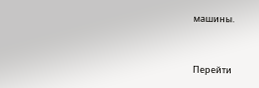машины.


Перейти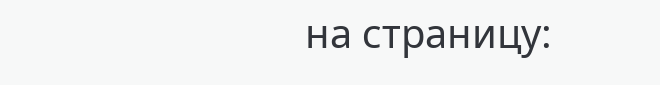на страницу: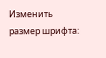Изменить размер шрифта: